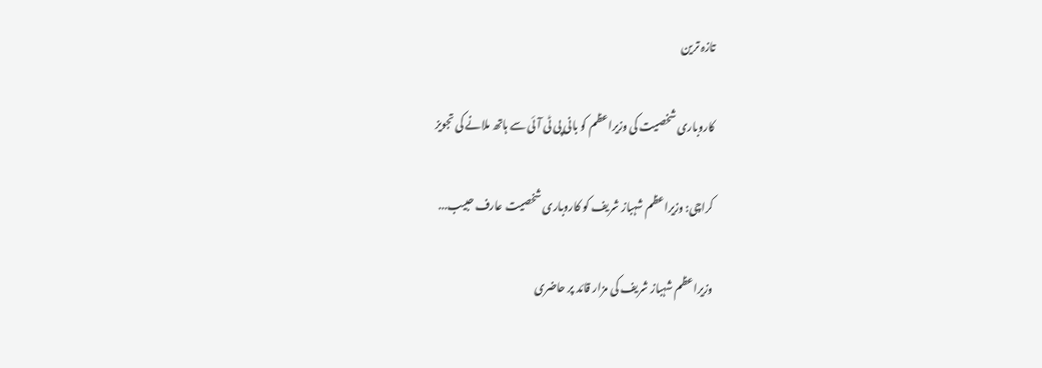تازہ ترین

کاروباری شخصیت کی وزیراعظم کو بانی پی ٹی آئی سے ہاتھ ملانے کی تجویز

کراچی: وزیراعظم شہباز شریف کو کاروباری شخصیت عارف حبیب...

وزیراعظم شہباز شریف کی مزار قائد پر حاضری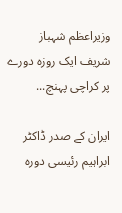وزیراعظم شہباز شریف ایک روزہ دورے پر کراچی پہنچ...

ایران کے صدر ڈاکٹر ابراہیم رئیسی دورہ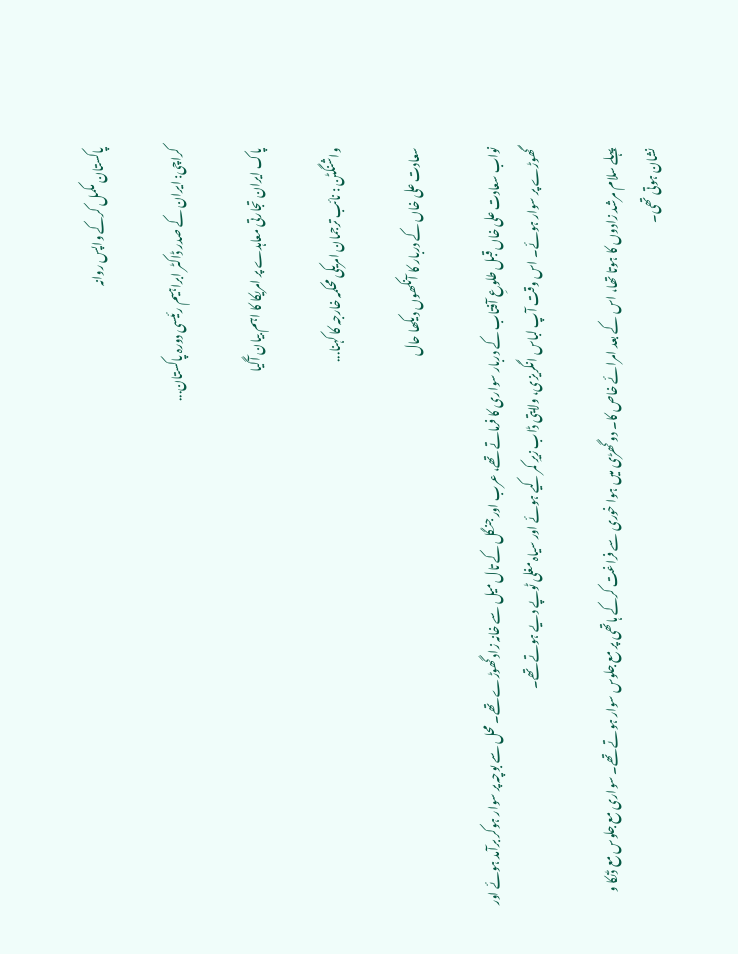پاکستان مکمل کرکے واپس روانہ

کراچی: ایران کے صدر ڈاکٹر ابراہیم رئیسی دورہ پاکستان...

پاک ایران تجارتی معاہدے پر امریکا کا اہم بیان آگیا

واشنگٹن : نائب ترجمان امریکی محکمہ خارجہ کا کہنا...

سعادت علی خاں کے دربار کا آنکھوں دیکھا حال

نواب سعادت علی خاں قبل طلوعِ آفتاب کے دربار سواری کا فرماتے تھے، عرب اور جنگل کے تال میل سے خانہ زاد گھوڑے تھے۔ محل سے بوچہ پر سوار ہوکر برآمد ہوئے اور گھوڑے پر سوار ہوئے۔ اس وقت آپ لباس انگریزی، ولایتی ڈاب زیرِ کمر کیے ہوئے اور سیاہ مغلی ٹوپے دیے ہوتے تھے۔

پہلے سلام مرشد زادوں کا ہوتا تھا، اس کے بعد امرائے خاص کا۔ دو گھڑی میں ہوا خوری سے فراغت کرکے ہاتھی پر مع جلوس سوار ہوتے تھے۔ سواری مع جلوس مع ڈنکا و نشان ہوتی تھی۔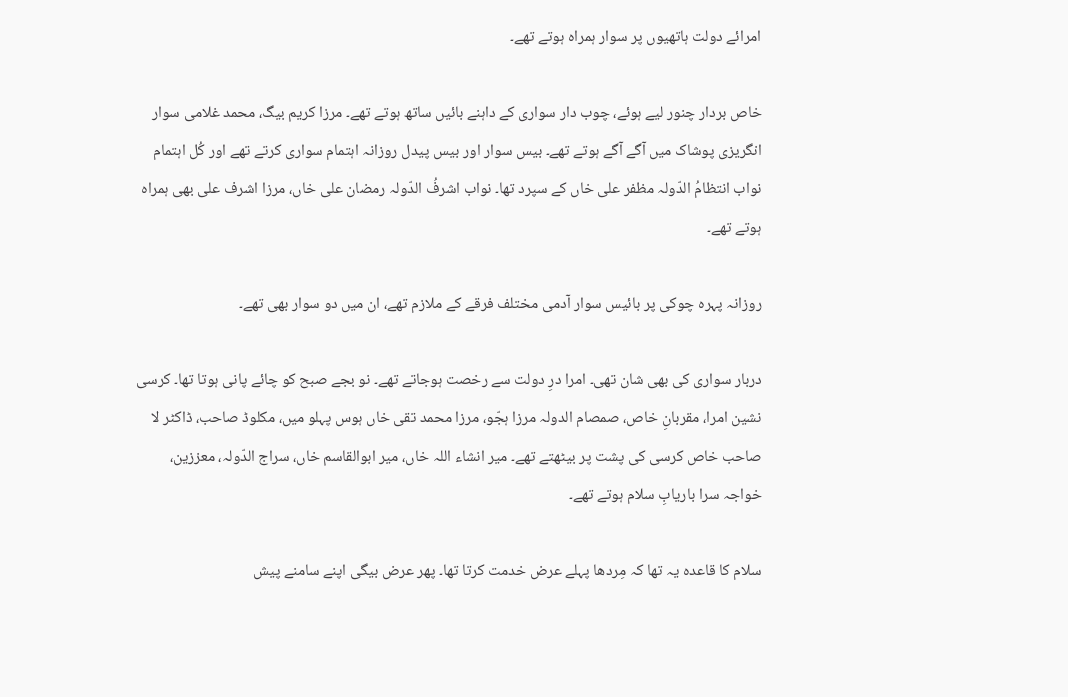امرائے دولت ہاتھیوں پر سوار ہمراہ ہوتے تھے۔

خاص بردار چنور لیے ہوئے، چوب دار سواری کے داہنے بائیں ساتھ ہوتے تھے۔ مرزا کریم بیگ، محمد غلامی سوار انگریزی پوشاک میں آگے آگے ہوتے تھے۔ بیس سوار اور بیس پیدل روزانہ اہتمام سواری کرتے تھے اور کُل اہتمام نواب انتظامُ الدّولہ مظفر علی خاں کے سپرد تھا۔ نواب اشرفُ الدّولہ رمضان علی خاں، مرزا اشرف علی بھی ہمراہ ہوتے تھے۔

روزانہ پہرہ چوکی پر بائیس سوار آدمی مختلف فرقے کے ملازم تھے، ان میں دو سوار بھی تھے۔

دربار سواری کی بھی شان تھی۔ امرا درِ دولت سے رخصت ہوجاتے تھے۔ نو بجے صبح کو چائے پانی ہوتا تھا۔ کرسی نشین امرا، مقربانِ خاص، صمصام الدولہ مرزا ہجّو، مرزا محمد تقی خاں ہوس پہلو میں، مکلوڈ صاحب، ڈاکٹر لا صاحب خاص کرسی کی پشت پر بیٹھتے تھے۔ میر انشاء اللہ خاں، میر ابوالقاسم خاں، سراج الدّولہ، معززین، خواجہ سرا باریابِ سلام ہوتے تھے۔

سلام کا قاعدہ یہ تھا کہ مِردھا پہلے عرض خدمت کرتا تھا۔ پھر عرض بیگی اپنے سامنے پیش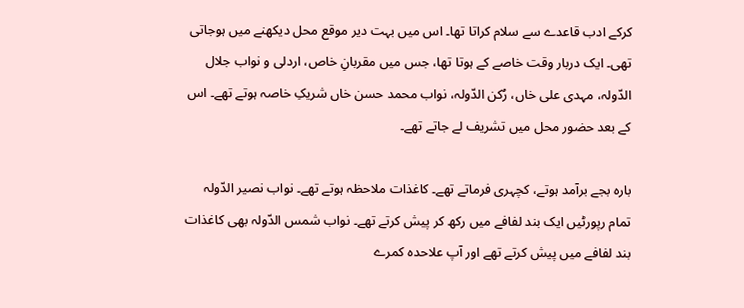کرکے ادب قاعدے سے سلام کراتا تھا۔ اس میں بہت دیر موقع محل دیکھنے میں ہوجاتی تھی۔ ایک دربار وقت خاصے کے ہوتا تھا، جس میں مقربانِ خاص، اردلی و نواب جلال الدّولہ، مہدی علی خاں، رُکن الدّولہ، نواب محمد حسن خاں شریکِ خاصہ ہوتے تھے۔ اس کے بعد حضور محل میں تشریف لے جاتے تھے۔

بارہ بجے برآمد ہوتے، کچہری فرماتے تھے۔ کاغذات ملاحظہ ہوتے تھے۔ نواب نصیر الدّولہ تمام رپورٹیں ایک بند لفافے میں رکھ کر پیش کرتے تھے۔ نواب شمس الدّولہ بھی کاغذات بند لفافے میں پیش کرتے تھے اور آپ علاحدہ کمرے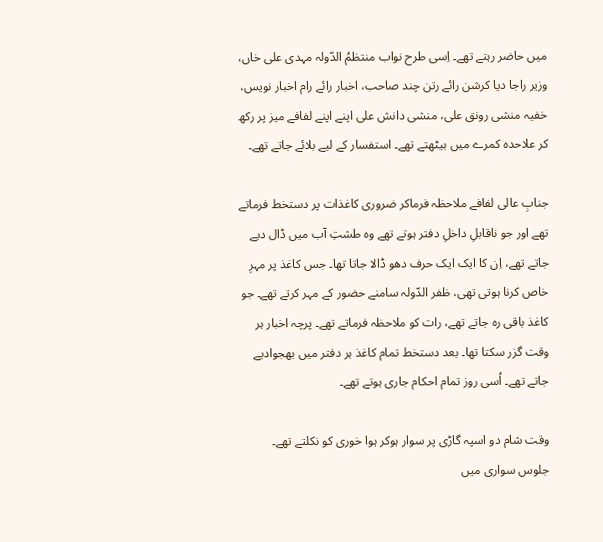میں حاضر رہتے تھے۔ اِسی طرح نواب منتظمُ الدّولہ مہدی علی خاں، وزیر راجا دیا کرشن رائے رتن چند صاحب، اخبار رائے رام اخبار نویس، خفیہ منشی رونق علی، منشی دانش علی اپنے اپنے لفافے میز پر رکھ کر علاحدہ کمرے میں بیٹھتے تھے۔ استفسار کے لیے بلائے جاتے تھے۔

جنابِ عالی لفافے ملاحظہ فرماکر ضروری کاغذات پر دستخط فرماتے تھے اور جو ناقابلِ داخلِ دفتر ہوتے تھے وہ طشتِ آب میں ڈال دیے جاتے تھے، اِن کا ایک ایک حرف دھو ڈالا جاتا تھا۔ جس کاغذ پر مہرِ خاص کرنا ہوتی تھی، ظفر الدّولہ سامنے حضور کے مہر کرتے تھے۔ جو کاغذ باقی رہ جاتے تھے، رات کو ملاحظہ فرماتے تھے۔ پرچہ اخبار ہر وقت گزر سکتا تھا۔ بعد دستخط تمام کاغذ ہر دفتر میں بھجوادیے جاتے تھے۔ اُسی روز تمام احکام جاری ہوتے تھے۔

وقت شام دو اسپہ گاڑی پر سوار ہوکر ہوا خوری کو نکلتے تھے۔ جلوس سواری میں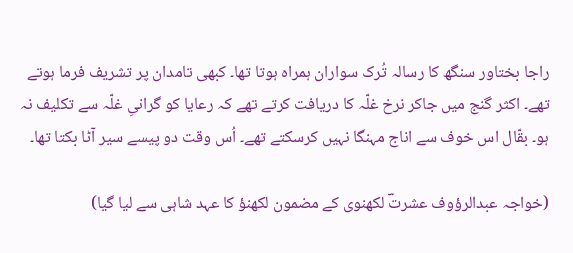راجا بختاور سنگھ کا رسالہ تُرک سواران ہمراہ ہوتا تھا۔ کبھی تامدان پر تشریف فرما ہوتے تھے۔ اکثر گنج میں جاکر نرخ غلّہ کا دریافت کرتے تھے کہ رعایا کو گرانیِ غلّہ سے تکلیف نہ ہو۔ بقّال اس خوف سے اناج مہنگا نہیں کرسکتے تھے۔ اُس وقت دو پیسے سیر آٹا بکتا تھا۔

(خواجہ عبدالرؤوف عشرتؔ لکھنوی کے مضمون لکھنؤ کا عہد شاہی سے لیا گیا)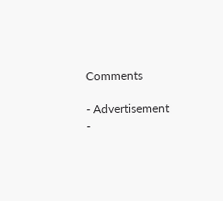Comments

- Advertisement -